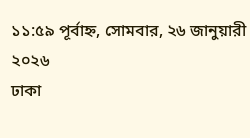১১:৫৯ পূর্বাহ্ন, সোমবার, ২৬ জানুয়ারী ২০২৬
ঢাকা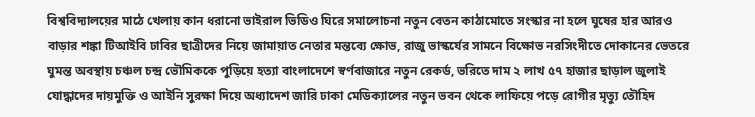বিশ্ববিদ্যালয়ের মাঠে খেলায় কান ধরানো ভাইরাল ভিডিও ঘিরে সমালোচনা নতুন বেতন কাঠামোতে সংস্কার না হলে ঘুষের হার আরও বাড়ার শঙ্কা টিআইবি ঢাবির ছাত্রীদের নিয়ে জামায়াত নেতার মন্তব্যে ক্ষোভ, রাজু ভাস্কর্যের সামনে বিক্ষোভ নরসিংদীতে দোকানের ভেতরে ঘুমন্ত অবস্থায় চঞ্চল চন্দ্র ভৌমিককে পুড়িয়ে হত্যা বাংলাদেশে স্বর্ণবাজারে নতুন রেকর্ড, ভরিতে দাম ২ লাখ ৫৭ হাজার ছাড়াল জুলাই যোদ্ধাদের দায়মুক্তি ও আইনি সুরক্ষা দিয়ে অধ্যাদেশ জারি ঢাকা মেডিক্যালের নতুন ভবন থেকে লাফিয়ে পড়ে রোগীর মৃত্যু তৌহিদ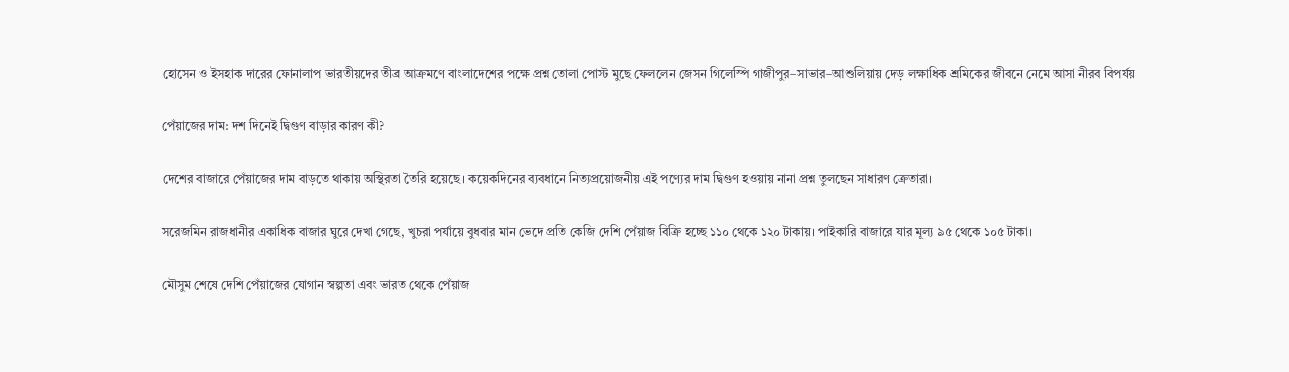হোসেন ও ইসহাক দারের ফোনালাপ ভারতীয়দের তীব্র আক্রমণে বাংলাদেশের পক্ষে প্রশ্ন তোলা পোস্ট মুছে ফেললেন জেসন গিলেস্পি গাজীপুর–সাভার–আশুলিয়ায় দেড় লক্ষাধিক শ্রমিকের জীবনে নেমে আসা নীরব বিপর্যয়

পেঁয়াজের দাম: দশ দিনেই দ্বিগুণ বাড়ার কারণ কী?

দেশের বাজারে পেঁয়াজের দাম বাড়তে থাকায় অস্থিরতা তৈরি হয়েছে। কয়েকদিনের ব্যবধানে নিত্যপ্রয়োজনীয় এই পণ্যের দাম দ্বিগুণ হওয়ায় নানা প্রশ্ন তুলছেন সাধারণ ক্রেতারা।

সরেজমিন রাজধানীর একাধিক বাজার ঘুরে দেখা গেছে, খুচরা পর্যায়ে বুধবার মান ভেদে প্রতি কেজি দেশি পেঁয়াজ বিক্রি হচ্ছে ১১০ থেকে ১২০ টাকায়। পাইকারি বাজারে যার মূল্য ৯৫ থেকে ১০৫ টাকা।

মৌসুম শেষে দেশি পেঁয়াজের যোগান স্বল্পতা এবং ভারত থেকে পেঁয়াজ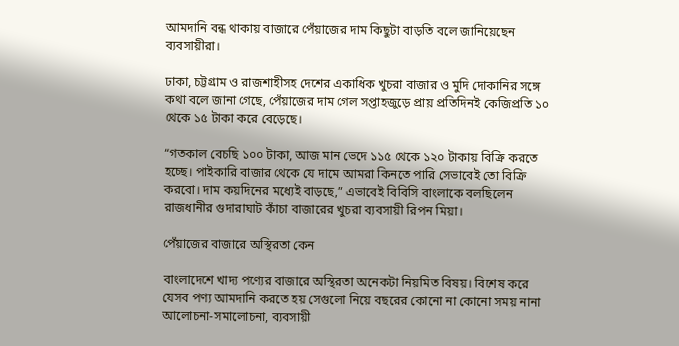আমদানি বন্ধ থাকায় বাজারে পেঁয়াজের দাম কিছুটা বাড়তি বলে জানিয়েছেন ব্যবসায়ীরা।

ঢাকা, চট্টগ্রাম ও রাজশাহীসহ দেশের একাধিক খুচরা বাজার ও মুদি দোকানির সঙ্গে কথা বলে জানা গেছে, পেঁয়াজের দাম গেল সপ্তাহজুড়ে প্রায় প্রতিদিনই কেজিপ্রতি ১০ থেকে ১৫ টাকা করে বেড়েছে।

“গতকাল বেচছি ১০০ টাকা, আজ মান ভেদে ১১৫ থেকে ১২০ টাকায় বিক্রি করতে হচ্ছে। পাইকারি বাজার থেকে যে দামে আমরা কিনতে পারি সেভাবেই তো বিক্রি করবো। দাম কয়দিনের মধ্যেই বাড়ছে,” এভাবেই বিবিসি বাংলাকে বলছিলেন রাজধানীর গুদারাঘাট কাঁচা বাজারের খুচরা ব্যবসায়ী রিপন মিয়া।

পেঁয়াজের বাজারে অস্থিরতা কেন

বাংলাদেশে খাদ্য পণ্যের বাজারে অস্থিরতা অনেকটা নিয়মিত বিষয়। বিশেষ করে যেসব পণ্য আমদানি করতে হয় সেগুলো নিয়ে বছরের কোনো না কোনো সময় নানা আলোচনা-সমালোচনা, ব্যবসায়ী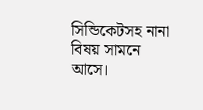সিন্ডিকেটসহ নানা বিষয় সামনে আসে।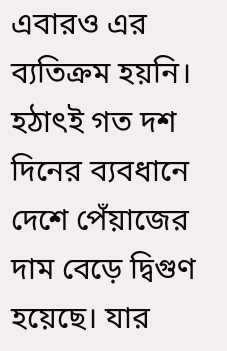এবারও এর ব্যতিক্রম হয়নি। হঠাৎই গত দশ দিনের ব্যবধানে দেশে পেঁয়াজের দাম বেড়ে দ্বিগুণ হয়েছে। যার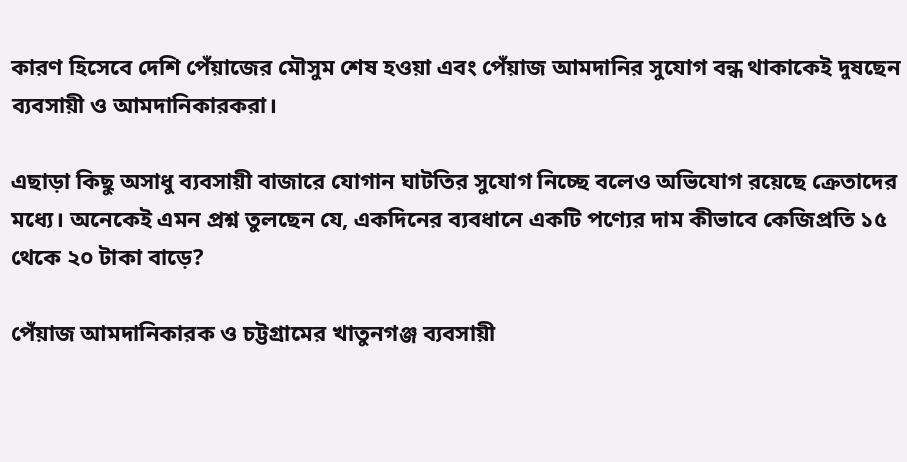কারণ হিসেবে দেশি পেঁয়াজের মৌসুম শেষ হওয়া এবং পেঁয়াজ আমদানির সুযোগ বন্ধ থাকাকেই দুষছেন ব্যবসায়ী ও আমদানিকারকরা।

এছাড়া কিছু অসাধু ব্যবসায়ী বাজারে যোগান ঘাটতির সুযোগ নিচ্ছে বলেও অভিযোগ রয়েছে ক্রেতাদের মধ্যে। অনেকেই এমন প্রশ্ন তুলছেন যে, একদিনের ব্যবধানে একটি পণ্যের দাম কীভাবে কেজিপ্রতি ১৫ থেকে ২০ টাকা বাড়ে?

পেঁয়াজ আমদানিকারক ও চট্টগ্রামের খাতুনগঞ্জ ব্যবসায়ী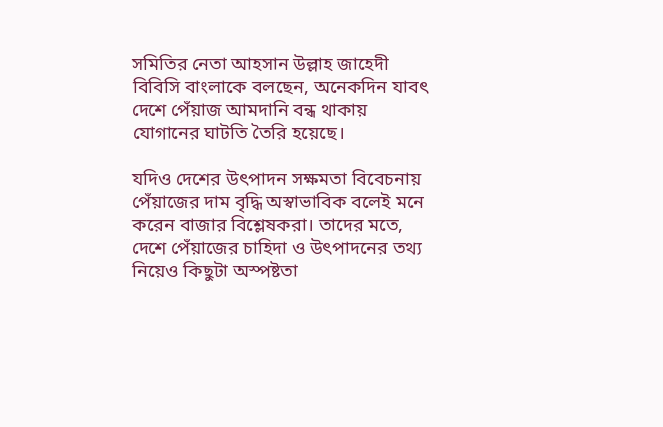সমিতির নেতা আহসান উল্লাহ জাহেদী বিবিসি বাংলাকে বলছেন, অনেকদিন যাবৎ দেশে পেঁয়াজ আমদানি বন্ধ থাকায় যোগানের ঘাটতি তৈরি হয়েছে।

যদিও দেশের উৎপাদন সক্ষমতা বিবেচনায় পেঁয়াজের দাম বৃদ্ধি অস্বাভাবিক বলেই মনে করেন বাজার বিশ্লেষকরা। তাদের মতে, দেশে পেঁয়াজের চাহিদা ও উৎপাদনের তথ্য নিয়েও কিছুটা অস্পষ্টতা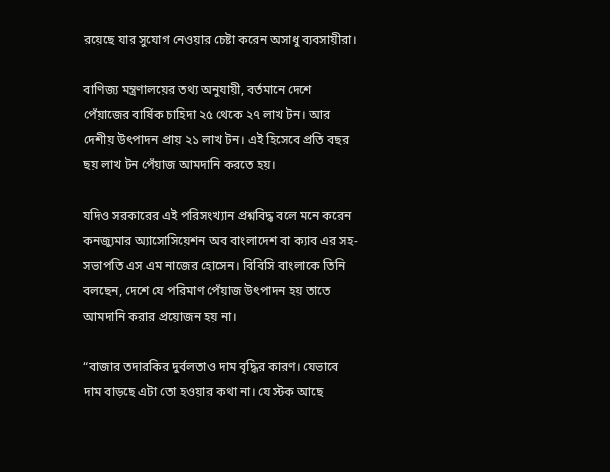রয়েছে যার সুযোগ নেওয়ার চেষ্টা করেন অসাধু ব্যবসায়ীরা।

বাণিজ্য মন্ত্রণালয়ের তথ্য অনুযায়ী, বর্তমানে দেশে পেঁয়াজের বার্ষিক চাহিদা ২৫ থেকে ২৭ লাখ টন। আর দেশীয় উৎপাদন প্রায় ২১ লাখ টন। এই হিসেবে প্রতি বছর ছয় লাখ টন পেঁয়াজ আমদানি করতে হয়।

যদিও সরকারের এই পরিসংখ্যান প্রশ্নবিদ্ধ বলে মনে করেন কনজ্যুমার অ্যাসোসিয়েশন অব বাংলাদেশ বা ক্যাব এর সহ-সভাপতি এস এম নাজের হোসেন। বিবিসি বাংলাকে তিনি বলছেন, দেশে যে পরিমাণ পেঁয়াজ উৎপাদন হয় তাতে আমদানি করার প্রয়োজন হয় না।

“বাজার তদারকির দুর্বলতাও দাম বৃদ্ধির কারণ। যেভাবে দাম বাড়ছে এটা তো হওয়ার কথা না। যে স্টক আছে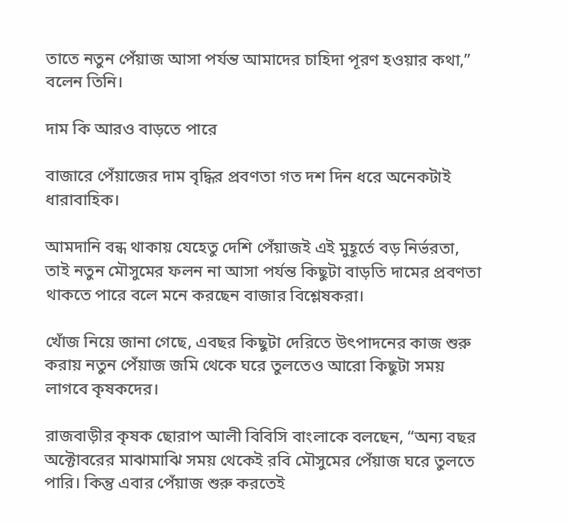তাতে নতুন পেঁয়াজ আসা পর্যন্ত আমাদের চাহিদা পূরণ হওয়ার কথা,” বলেন তিনি।

দাম কি আরও বাড়তে পারে

বাজারে পেঁয়াজের দাম বৃদ্ধির প্রবণতা গত দশ দিন ধরে অনেকটাই ধারাবাহিক।

আমদানি বন্ধ থাকায় যেহেতু দেশি পেঁয়াজই এই মুহূর্তে বড় নির্ভরতা, তাই নতুন মৌসুমের ফলন না আসা পর্যন্ত কিছুটা বাড়তি দামের প্রবণতা থাকতে পারে বলে মনে করছেন বাজার বিশ্লেষকরা।

খোঁজ নিয়ে জানা গেছে, এবছর কিছুটা দেরিতে উৎপাদনের কাজ শুরু করায় নতুন পেঁয়াজ জমি থেকে ঘরে তুলতেও আরো কিছুটা সময় লাগবে কৃষকদের।

রাজবাড়ীর কৃষক ছোরাপ আলী বিবিসি বাংলাকে বলছেন, “অন্য বছর অক্টোবরের মাঝামাঝি সময় থেকেই রবি মৌসুমের পেঁয়াজ ঘরে তুলতে পারি। কিন্তু এবার পেঁয়াজ শুরু করতেই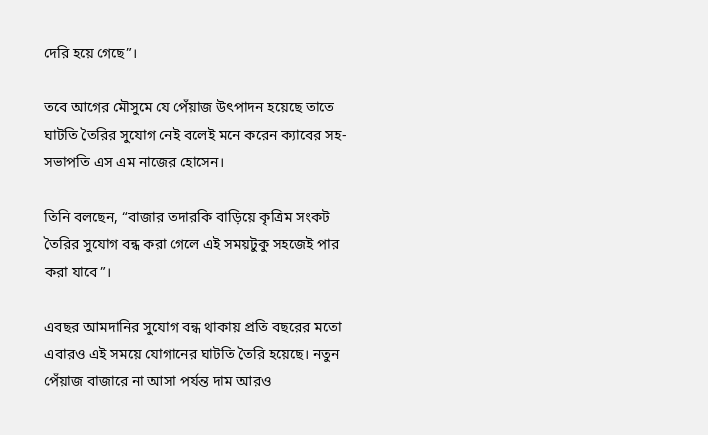দেরি হয়ে গেছে”।

তবে আগের মৌসুমে যে পেঁয়াজ উৎপাদন হয়েছে তাতে ঘাটতি তৈরির সুযোগ নেই বলেই মনে করেন ক্যাবের সহ-সভাপতি এস এম নাজের হোসেন।

তিনি বলছেন, “বাজার তদারকি বাড়িয়ে কৃত্রিম সংকট তৈরির সুযোগ বন্ধ করা গেলে এই সময়টুকু সহজেই পার করা যাবে”।

এবছর আমদানির সুযোগ বন্ধ থাকায় প্রতি বছরের মতো এবারও এই সময়ে যোগানের ঘাটতি তৈরি হয়েছে। নতুন পেঁয়াজ বাজারে না আসা পর্যন্ত দাম আরও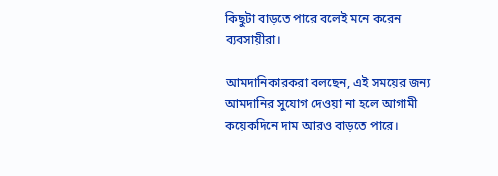কিছুটা বাড়তে পারে বলেই মনে করেন ব্যবসায়ীরা।

আমদানিকারকরা বলছেন, এই সময়ের জন্য আমদানির সুযোগ দেওয়া না হলে আগামী কয়েকদিনে দাম আরও বাড়তে পারে।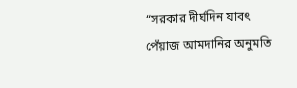“সরকার দীর্ঘদিন যাবৎ পেঁয়াজ আমদানির অনুমতি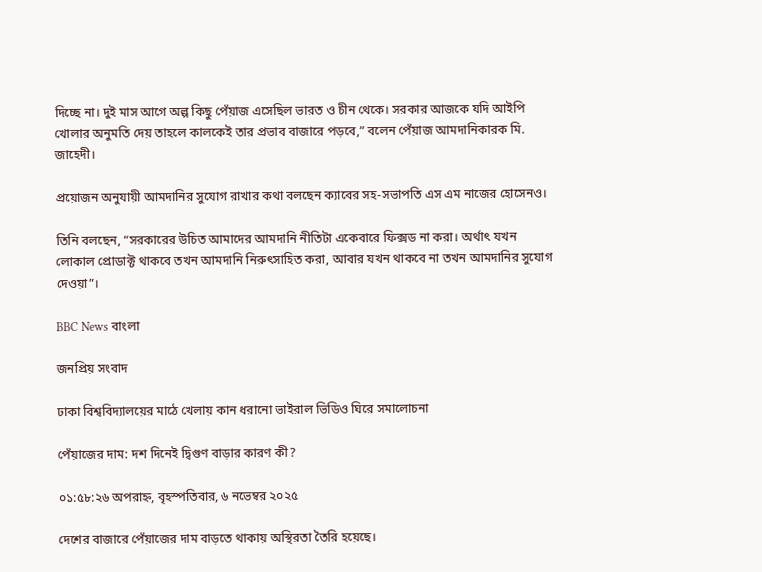দিচ্ছে না। দুই মাস আগে অল্প কিছু পেঁয়াজ এসেছিল ভারত ও চীন থেকে। সরকার আজকে যদি আইপি খোলার অনুমতি দেয় তাহলে কালকেই তার প্রভাব বাজারে পড়বে,” বলেন পেঁয়াজ আমদানিকারক মি. জাহেদী।

প্রয়োজন অনুযায়ী আমদানির সুযোগ রাখার কথা বলছেন ক্যাবের সহ-সভাপতি এস এম নাজের হোসেনও।

তিনি বলছেন, “সরকারের উচিত আমাদের আমদানি নীতিটা একেবারে ফিক্সড না করা। অর্থাৎ যখন লোকাল প্রোডাক্ট থাকবে তখন আমদানি নিরুৎসাহিত করা, আবার যখন থাকবে না তখন আমদানির সুযোগ দেওয়া”।

BBC News বাংলা

জনপ্রিয় সংবাদ

ঢাকা বিশ্ববিদ্যালয়ের মাঠে খেলায় কান ধরানো ভাইরাল ভিডিও ঘিরে সমালোচনা

পেঁয়াজের দাম: দশ দিনেই দ্বিগুণ বাড়ার কারণ কী?

০১:৫৮:২৬ অপরাহ্ন, বৃহস্পতিবার, ৬ নভেম্বর ২০২৫

দেশের বাজারে পেঁয়াজের দাম বাড়তে থাকায় অস্থিরতা তৈরি হয়েছে।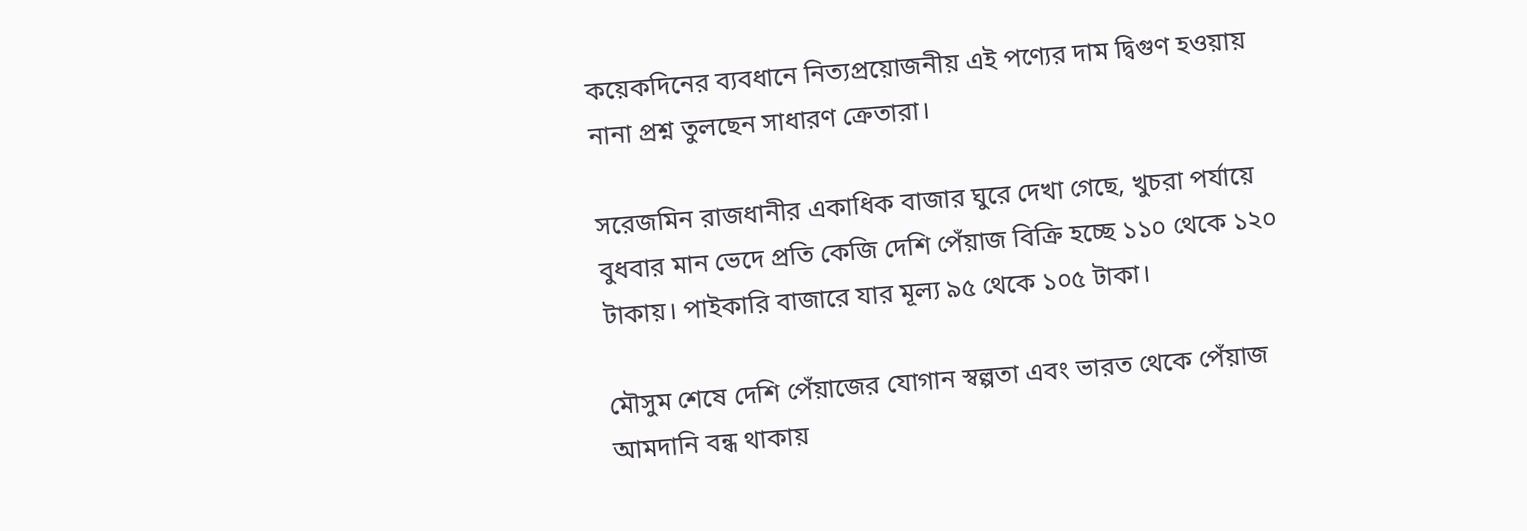কয়েকদিনের ব্যবধানে নিত্যপ্রয়োজনীয় এই পণ্যের দাম দ্বিগুণ হওয়ায় নানা প্রশ্ন তুলছেন সাধারণ ক্রেতারা।

সরেজমিন রাজধানীর একাধিক বাজার ঘুরে দেখা গেছে, খুচরা পর্যায়ে বুধবার মান ভেদে প্রতি কেজি দেশি পেঁয়াজ বিক্রি হচ্ছে ১১০ থেকে ১২০ টাকায়। পাইকারি বাজারে যার মূল্য ৯৫ থেকে ১০৫ টাকা।

মৌসুম শেষে দেশি পেঁয়াজের যোগান স্বল্পতা এবং ভারত থেকে পেঁয়াজ আমদানি বন্ধ থাকায়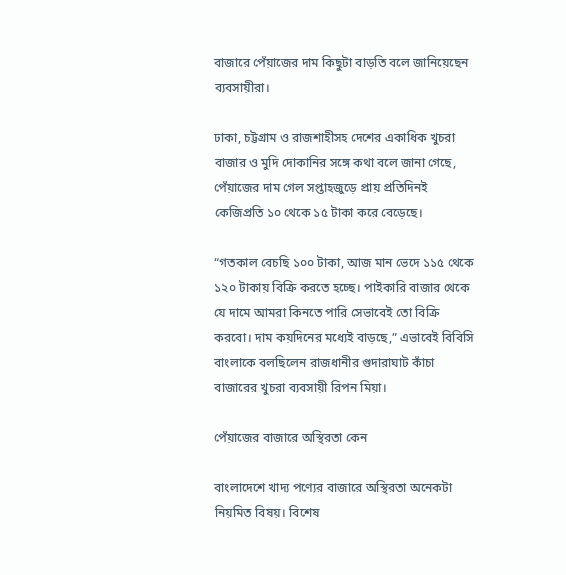বাজারে পেঁয়াজের দাম কিছুটা বাড়তি বলে জানিয়েছেন ব্যবসায়ীরা।

ঢাকা, চট্টগ্রাম ও রাজশাহীসহ দেশের একাধিক খুচরা বাজার ও মুদি দোকানির সঙ্গে কথা বলে জানা গেছে, পেঁয়াজের দাম গেল সপ্তাহজুড়ে প্রায় প্রতিদিনই কেজিপ্রতি ১০ থেকে ১৫ টাকা করে বেড়েছে।

“গতকাল বেচছি ১০০ টাকা, আজ মান ভেদে ১১৫ থেকে ১২০ টাকায় বিক্রি করতে হচ্ছে। পাইকারি বাজার থেকে যে দামে আমরা কিনতে পারি সেভাবেই তো বিক্রি করবো। দাম কয়দিনের মধ্যেই বাড়ছে,” এভাবেই বিবিসি বাংলাকে বলছিলেন রাজধানীর গুদারাঘাট কাঁচা বাজারের খুচরা ব্যবসায়ী রিপন মিয়া।

পেঁয়াজের বাজারে অস্থিরতা কেন

বাংলাদেশে খাদ্য পণ্যের বাজারে অস্থিরতা অনেকটা নিয়মিত বিষয়। বিশেষ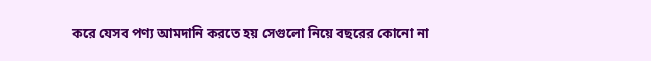করে যেসব পণ্য আমদানি করতে হয় সেগুলো নিয়ে বছরের কোনো না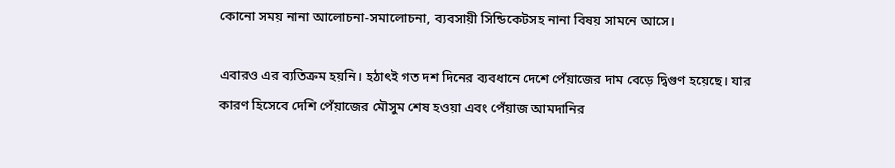কোনো সময় নানা আলোচনা-সমালোচনা, ব্যবসায়ী সিন্ডিকেটসহ নানা বিষয় সামনে আসে।

এবারও এর ব্যতিক্রম হয়নি। হঠাৎই গত দশ দিনের ব্যবধানে দেশে পেঁয়াজের দাম বেড়ে দ্বিগুণ হয়েছে। যার কারণ হিসেবে দেশি পেঁয়াজের মৌসুম শেষ হওয়া এবং পেঁয়াজ আমদানির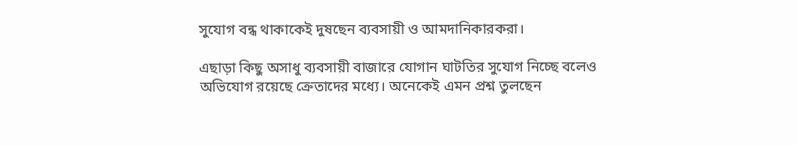সুযোগ বন্ধ থাকাকেই দুষছেন ব্যবসায়ী ও আমদানিকারকরা।

এছাড়া কিছু অসাধু ব্যবসায়ী বাজারে যোগান ঘাটতির সুযোগ নিচ্ছে বলেও অভিযোগ রয়েছে ক্রেতাদের মধ্যে। অনেকেই এমন প্রশ্ন তুলছেন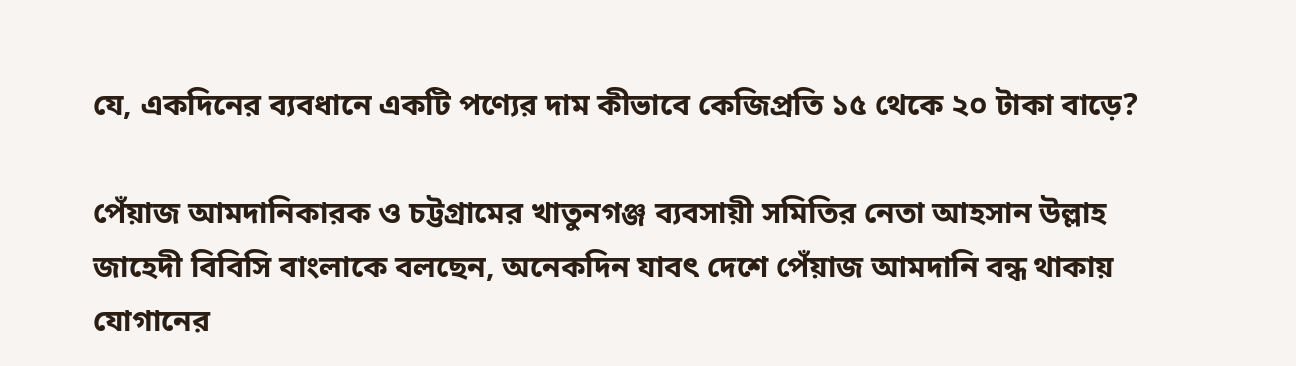যে, একদিনের ব্যবধানে একটি পণ্যের দাম কীভাবে কেজিপ্রতি ১৫ থেকে ২০ টাকা বাড়ে?

পেঁয়াজ আমদানিকারক ও চট্টগ্রামের খাতুনগঞ্জ ব্যবসায়ী সমিতির নেতা আহসান উল্লাহ জাহেদী বিবিসি বাংলাকে বলছেন, অনেকদিন যাবৎ দেশে পেঁয়াজ আমদানি বন্ধ থাকায় যোগানের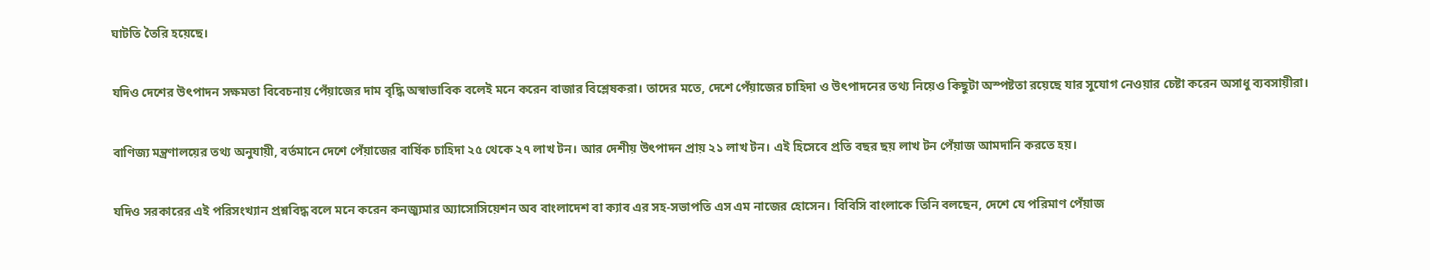ঘাটতি তৈরি হয়েছে।

যদিও দেশের উৎপাদন সক্ষমতা বিবেচনায় পেঁয়াজের দাম বৃদ্ধি অস্বাভাবিক বলেই মনে করেন বাজার বিশ্লেষকরা। তাদের মতে, দেশে পেঁয়াজের চাহিদা ও উৎপাদনের তথ্য নিয়েও কিছুটা অস্পষ্টতা রয়েছে যার সুযোগ নেওয়ার চেষ্টা করেন অসাধু ব্যবসায়ীরা।

বাণিজ্য মন্ত্রণালয়ের তথ্য অনুযায়ী, বর্তমানে দেশে পেঁয়াজের বার্ষিক চাহিদা ২৫ থেকে ২৭ লাখ টন। আর দেশীয় উৎপাদন প্রায় ২১ লাখ টন। এই হিসেবে প্রতি বছর ছয় লাখ টন পেঁয়াজ আমদানি করতে হয়।

যদিও সরকারের এই পরিসংখ্যান প্রশ্নবিদ্ধ বলে মনে করেন কনজ্যুমার অ্যাসোসিয়েশন অব বাংলাদেশ বা ক্যাব এর সহ-সভাপতি এস এম নাজের হোসেন। বিবিসি বাংলাকে তিনি বলছেন, দেশে যে পরিমাণ পেঁয়াজ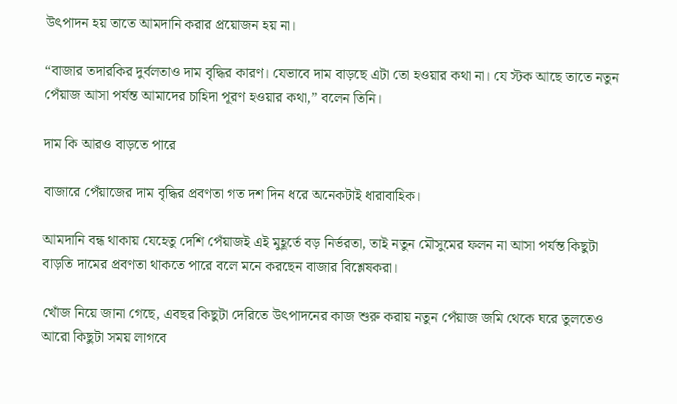উৎপাদন হয় তাতে আমদানি করার প্রয়োজন হয় না।

“বাজার তদারকির দুর্বলতাও দাম বৃদ্ধির কারণ। যেভাবে দাম বাড়ছে এটা তো হওয়ার কথা না। যে স্টক আছে তাতে নতুন পেঁয়াজ আসা পর্যন্ত আমাদের চাহিদা পূরণ হওয়ার কথা,” বলেন তিনি।

দাম কি আরও বাড়তে পারে

বাজারে পেঁয়াজের দাম বৃদ্ধির প্রবণতা গত দশ দিন ধরে অনেকটাই ধারাবাহিক।

আমদানি বন্ধ থাকায় যেহেতু দেশি পেঁয়াজই এই মুহূর্তে বড় নির্ভরতা, তাই নতুন মৌসুমের ফলন না আসা পর্যন্ত কিছুটা বাড়তি দামের প্রবণতা থাকতে পারে বলে মনে করছেন বাজার বিশ্লেষকরা।

খোঁজ নিয়ে জানা গেছে, এবছর কিছুটা দেরিতে উৎপাদনের কাজ শুরু করায় নতুন পেঁয়াজ জমি থেকে ঘরে তুলতেও আরো কিছুটা সময় লাগবে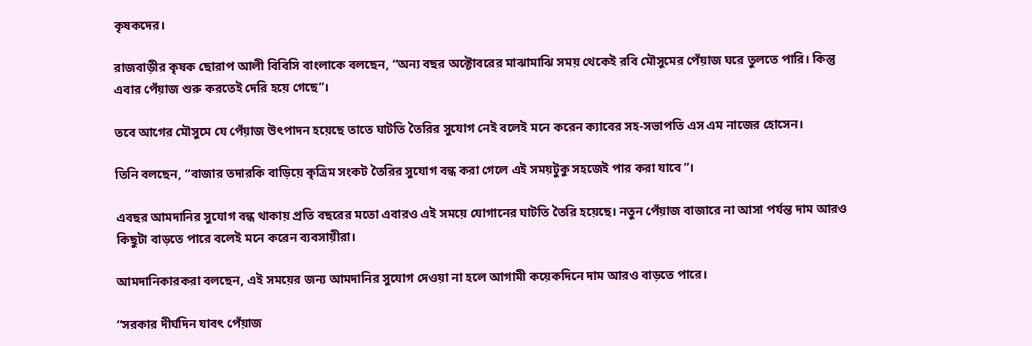কৃষকদের।

রাজবাড়ীর কৃষক ছোরাপ আলী বিবিসি বাংলাকে বলছেন, “অন্য বছর অক্টোবরের মাঝামাঝি সময় থেকেই রবি মৌসুমের পেঁয়াজ ঘরে তুলতে পারি। কিন্তু এবার পেঁয়াজ শুরু করতেই দেরি হয়ে গেছে”।

তবে আগের মৌসুমে যে পেঁয়াজ উৎপাদন হয়েছে তাতে ঘাটতি তৈরির সুযোগ নেই বলেই মনে করেন ক্যাবের সহ-সভাপতি এস এম নাজের হোসেন।

তিনি বলছেন, “বাজার তদারকি বাড়িয়ে কৃত্রিম সংকট তৈরির সুযোগ বন্ধ করা গেলে এই সময়টুকু সহজেই পার করা যাবে”।

এবছর আমদানির সুযোগ বন্ধ থাকায় প্রতি বছরের মতো এবারও এই সময়ে যোগানের ঘাটতি তৈরি হয়েছে। নতুন পেঁয়াজ বাজারে না আসা পর্যন্ত দাম আরও কিছুটা বাড়তে পারে বলেই মনে করেন ব্যবসায়ীরা।

আমদানিকারকরা বলছেন, এই সময়ের জন্য আমদানির সুযোগ দেওয়া না হলে আগামী কয়েকদিনে দাম আরও বাড়তে পারে।

“সরকার দীর্ঘদিন যাবৎ পেঁয়াজ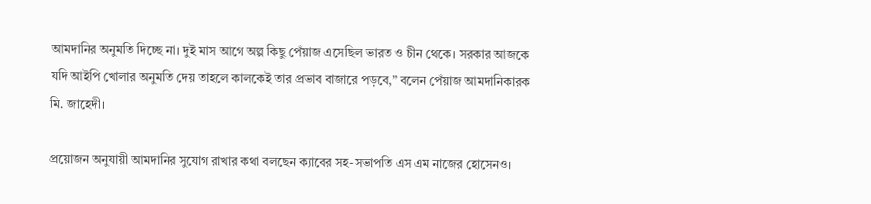আমদানির অনুমতি দিচ্ছে না। দুই মাস আগে অল্প কিছু পেঁয়াজ এসেছিল ভারত ও চীন থেকে। সরকার আজকে যদি আইপি খোলার অনুমতি দেয় তাহলে কালকেই তার প্রভাব বাজারে পড়বে,” বলেন পেঁয়াজ আমদানিকারক মি. জাহেদী।

প্রয়োজন অনুযায়ী আমদানির সুযোগ রাখার কথা বলছেন ক্যাবের সহ-সভাপতি এস এম নাজের হোসেনও।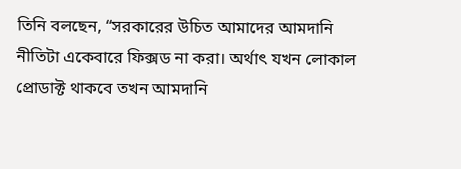তিনি বলছেন, “সরকারের উচিত আমাদের আমদানি নীতিটা একেবারে ফিক্সড না করা। অর্থাৎ যখন লোকাল প্রোডাক্ট থাকবে তখন আমদানি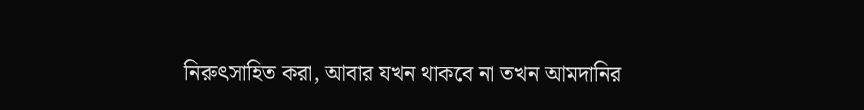নিরুৎসাহিত করা, আবার যখন থাকবে না তখন আমদানির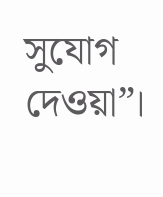সুযোগ দেওয়া”।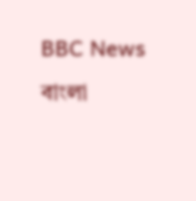BBC News বাংলা